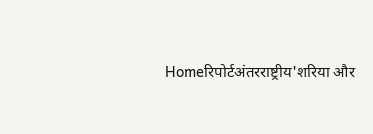Homeरिपोर्टअंतरराष्ट्रीय'शरिया और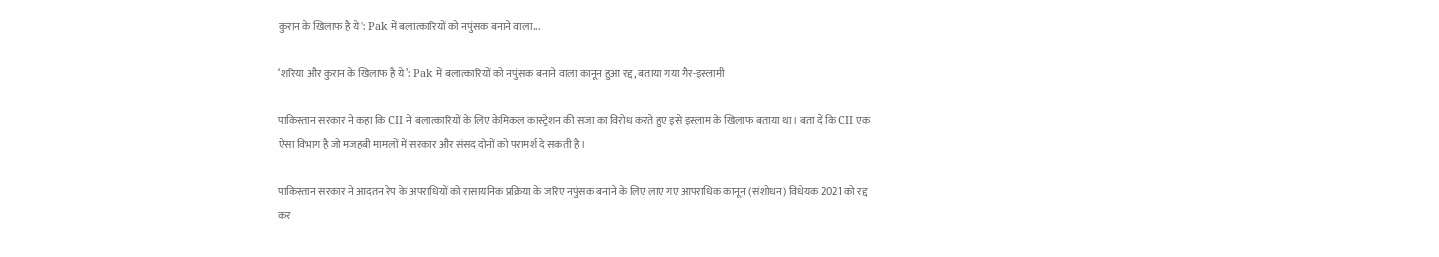कुरान के खिलाफ है ये': Pak में बलात्कारियों को नपुंसक बनाने वाला...

‘शरिया और कुरान के खिलाफ है ये’: Pak में बलात्कारियों को नपुंसक बनाने वाला कानून हुआ रद्द, बताया गया गैर-इस्लामी

पाकिस्तान सरकार ने कहा कि CII ने बलात्कारियों के लिए केमिकल कास्ट्रेशन की सजा का विरोध करते हुए इसे इस्लाम के खिलाफ बताया था। बता दें कि CII एक ऐसा विभाग है जो मजहबी मामलों में सरकार और संसद दोनों को परामर्श दे सकती है।

पाकिस्तान सरकार ने आदतन रेप के अपराधियों को रासायनिक प्रक्रिया के जरिए नपुंसक बनाने के लिए लाए गए आपराधिक कानून (संशोधन) विधेयक 2021 को रद्द कर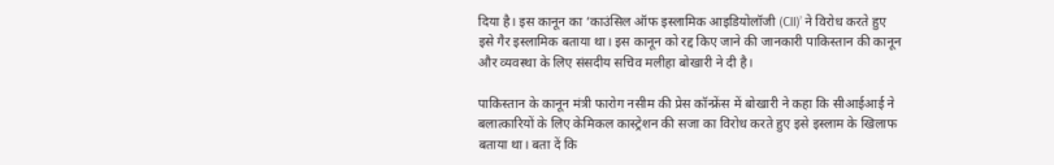दिया है। इस कानून का ‘काउंसिल ऑफ इस्लामिक आइडियोलॉजी (CII)’ ने विरोध करते हुए इसे गैर इस्लामिक बताया था। इस कानून को रद्द किए जाने की जानकारी पाकिस्तान की कानून और व्यवस्था के लिए संसदीय सचिव मलीहा बोखारी ने दी है।

पाकिस्तान के कानून मंत्री फारोग नसीम की प्रेस कॉन्फ्रेंस में बोखारी ने कहा कि सीआईआई ने बलात्कारियों के लिए केमिकल कास्ट्रेशन की सजा का विरोध करते हुए इसे इस्लाम के खिलाफ बताया था। बता दें कि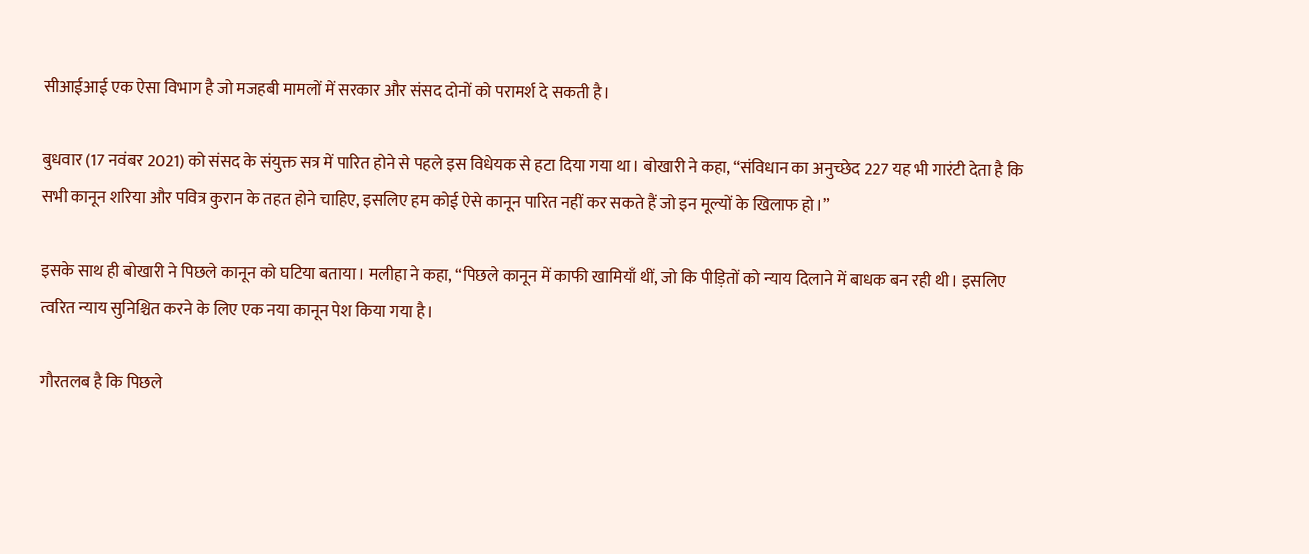सीआईआई एक ऐसा विभाग है जो मजहबी मामलों में सरकार और संसद दोनों को परामर्श दे सकती है।

बुधवार (17 नवंबर 2021) को संसद के संयुक्त सत्र में पारित होने से पहले इस विधेयक से हटा दिया गया था। बोखारी ने कहा, “संविधान का अनुच्छेद 227 यह भी गारंटी देता है कि सभी कानून शरिया और पवित्र कुरान के तहत होने चाहिए, इसलिए हम कोई ऐसे कानून पारित नहीं कर सकते हैं जो इन मूल्यों के खिलाफ हो।”

इसके साथ ही बोखारी ने पिछले कानून को घटिया बताया। मलीहा ने कहा, “पिछले कानून में काफी खामियाँ थीं, जो कि पीड़ितों को न्याय दिलाने में बाधक बन रही थी। इसलिए त्वरित न्याय सुनिश्चित करने के लिए एक नया कानून पेश किया गया है।

गौरतलब है कि पिछले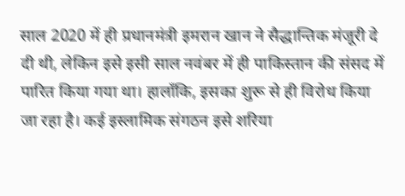साल 2020 में ही प्रधानमंत्री इमरान खान ने सैद्धान्तिक मंजूरी दे दी थी, लेकिन इसे इसी साल नवंबर में ही पाकिस्तान की संसद में पारित किया गया था। हालाँकि, इसका शुरू से ही विरोध किया जा रहा है। कई इस्लामिक संगठन इसे शरिया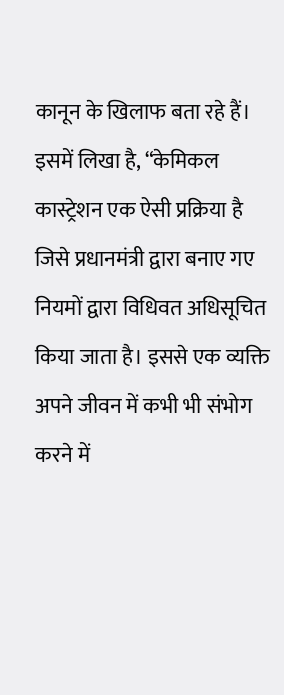कानून के खिलाफ बता रहे हैं। इसमें लिखा है, “केमिकल कास्ट्रेशन एक ऐसी प्रक्रिया है जिसे प्रधानमंत्री द्वारा बनाए गए नियमों द्वारा विधिवत अधिसूचित किया जाता है। इससे एक व्यक्ति अपने जीवन में कभी भी संभोग करने में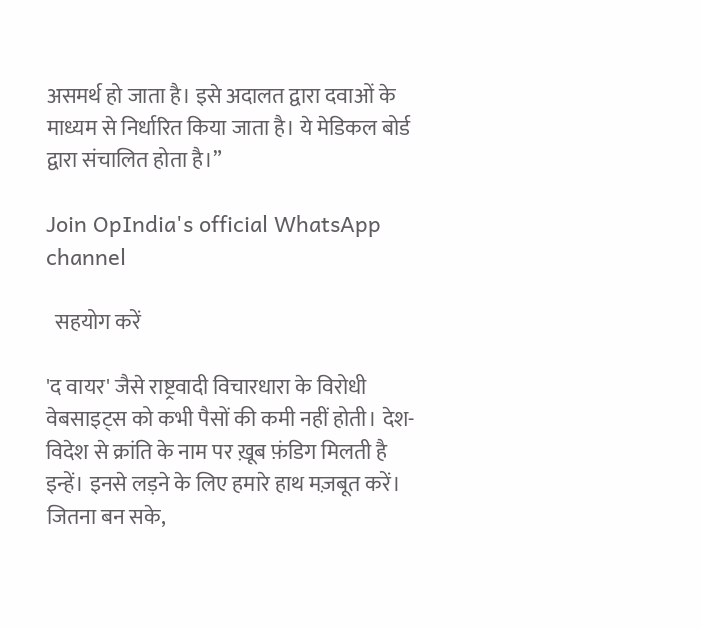असमर्थ हो जाता है। इसे अदालत द्वारा दवाओं के माध्यम से निर्धारित किया जाता है। ये मेडिकल बोर्ड द्वारा संचालित होता है।”

Join OpIndia's official WhatsApp channel

  सहयोग करें

'द वायर' जैसे राष्ट्रवादी विचारधारा के विरोधी वेबसाइट्स को कभी पैसों की कमी नहीं होती। देश-विदेश से क्रांति के नाम पर ख़ूब फ़ंडिग मिलती है इन्हें। इनसे लड़ने के लिए हमारे हाथ मज़बूत करें। जितना बन सके,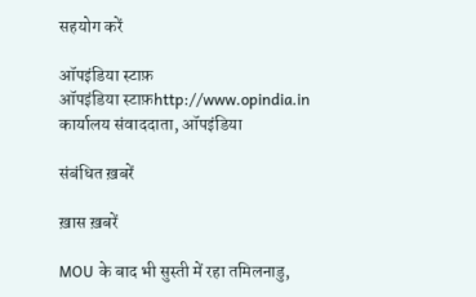सहयोग करें

ऑपइंडिया स्टाफ़
ऑपइंडिया स्टाफ़http://www.opindia.in
कार्यालय संवाददाता, ऑपइंडिया

संबंधित ख़बरें

ख़ास ख़बरें

MOU के बाद भी सुस्ती में रहा तमिलनाडु,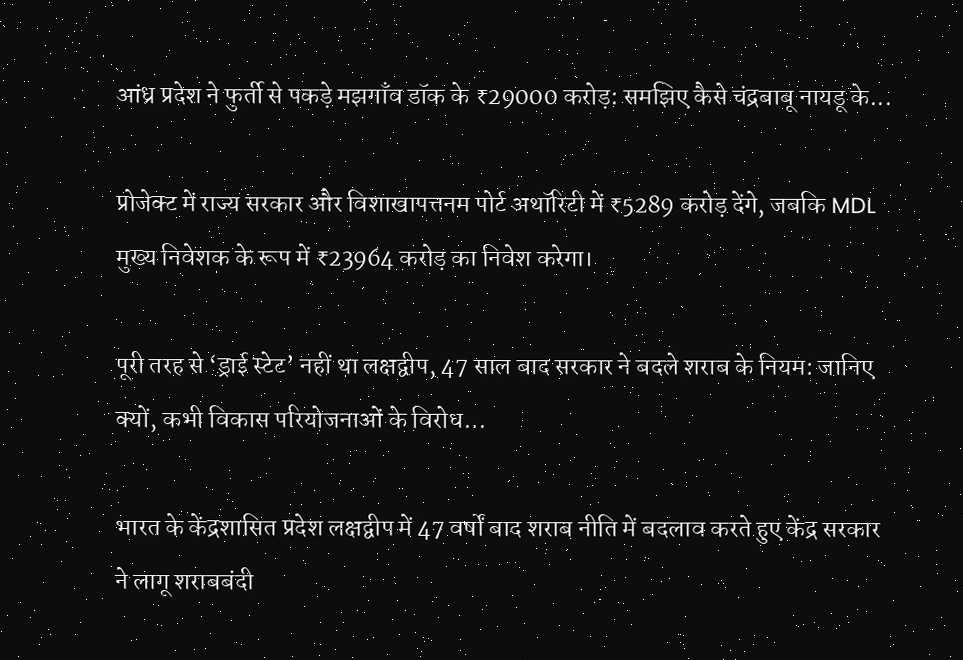आंध्र प्रदेश ने फुर्ती से पकड़े मझगाँव डॉक के ₹29000 करोड़: समझिए कैसे चंद्रबाबू नायडू के...

प्रोजेक्ट में राज्य सरकार और विशाखापत्तनम पोर्ट अथॉरिटी में ₹5289 करोड़ देंगे, जबकि MDL मुख्य निवेशक के रूप में ₹23964 करोड़ का निवेश करेगा।

पूरी तरह से ‘ड्राई स्टेट’ नहीं था लक्षद्वीप, 47 साल बाद सरकार ने बदले शराब के नियम: जानिए क्यों, कभी विकास परियोजनाओं के विरोध...

भारत के केंद्रशासित प्रदेश लक्षद्वीप में 47 वर्षों बाद शराब नीति में बदलाव करते हुए केंद्र सरकार ने लागू शराबबंदी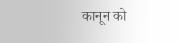कानून को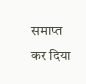समाप्त कर दिया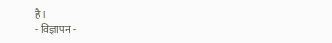है।
- विज्ञापन -